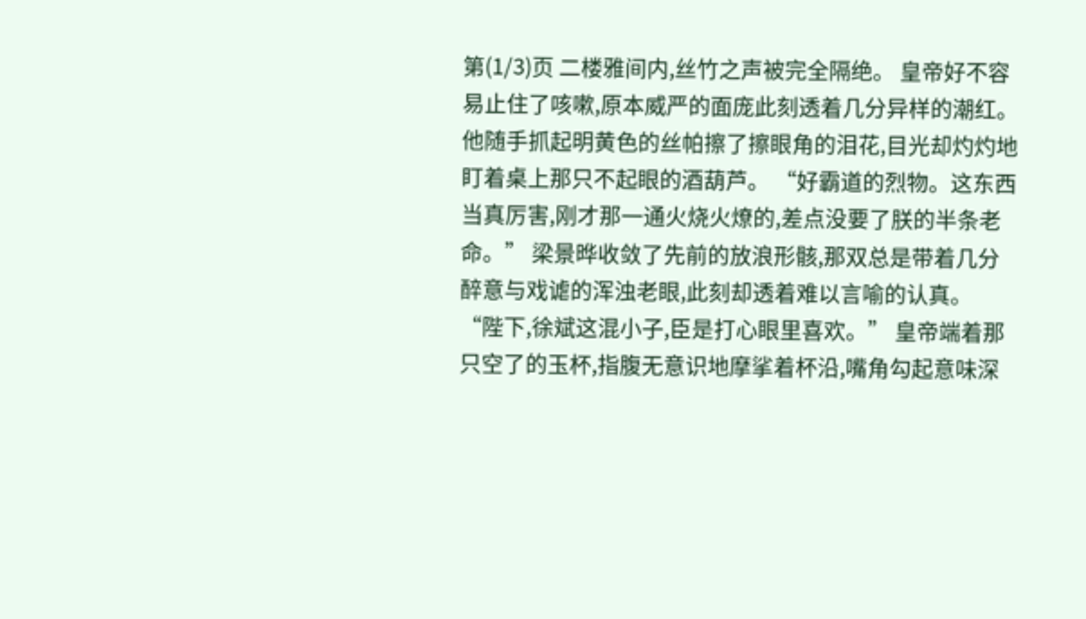第(1/3)页 二楼雅间内,丝竹之声被完全隔绝。 皇帝好不容易止住了咳嗽,原本威严的面庞此刻透着几分异样的潮红。 他随手抓起明黄色的丝帕擦了擦眼角的泪花,目光却灼灼地盯着桌上那只不起眼的酒葫芦。 “好霸道的烈物。这东西当真厉害,刚才那一通火烧火燎的,差点没要了朕的半条老命。” 梁景晔收敛了先前的放浪形骸,那双总是带着几分醉意与戏谑的浑浊老眼,此刻却透着难以言喻的认真。 “陛下,徐斌这混小子,臣是打心眼里喜欢。” 皇帝端着那只空了的玉杯,指腹无意识地摩挲着杯沿,嘴角勾起意味深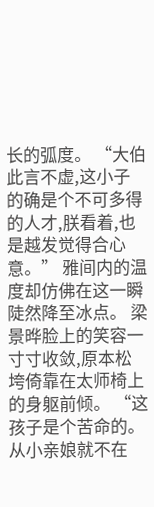长的弧度。 “大伯此言不虚,这小子的确是个不可多得的人才,朕看着,也是越发觉得合心意。” 雅间内的温度却仿佛在这一瞬陡然降至冰点。 梁景晔脸上的笑容一寸寸收敛,原本松垮倚靠在太师椅上的身躯前倾。 “这孩子是个苦命的。从小亲娘就不在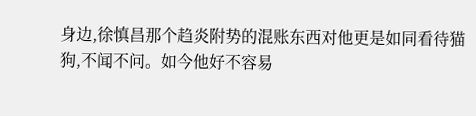身边,徐慎昌那个趋炎附势的混账东西对他更是如同看待猫狗,不闻不问。如今他好不容易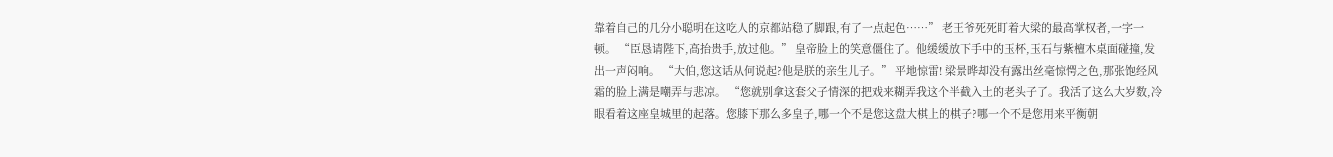靠着自己的几分小聪明在这吃人的京都站稳了脚跟,有了一点起色……” 老王爷死死盯着大梁的最高掌权者,一字一顿。 “臣恳请陛下,高抬贵手,放过他。” 皇帝脸上的笑意僵住了。他缓缓放下手中的玉杯,玉石与紫檀木桌面碰撞,发出一声闷响。 “大伯,您这话从何说起?他是朕的亲生儿子。” 平地惊雷! 梁景晔却没有露出丝毫惊愕之色,那张饱经风霜的脸上满是嘲弄与悲凉。 “您就别拿这套父子情深的把戏来糊弄我这个半截入土的老头子了。我活了这么大岁数,冷眼看着这座皇城里的起落。您膝下那么多皇子,哪一个不是您这盘大棋上的棋子?哪一个不是您用来平衡朝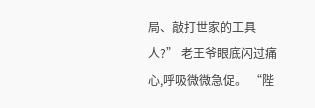局、敲打世家的工具人?” 老王爷眼底闪过痛心,呼吸微微急促。 “陛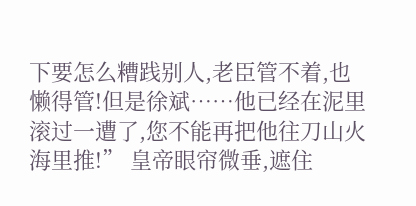下要怎么糟践别人,老臣管不着,也懒得管!但是徐斌……他已经在泥里滚过一遭了,您不能再把他往刀山火海里推!” 皇帝眼帘微垂,遮住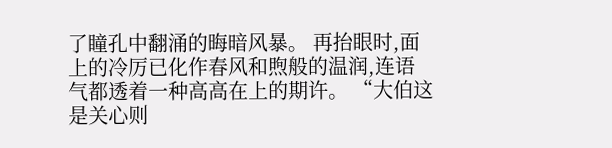了瞳孔中翻涌的晦暗风暴。 再抬眼时,面上的冷厉已化作春风和煦般的温润,连语气都透着一种高高在上的期许。 “大伯这是关心则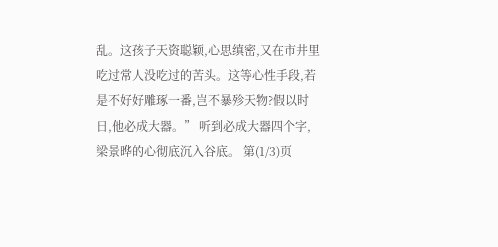乱。这孩子天资聪颖,心思缜密,又在市井里吃过常人没吃过的苦头。这等心性手段,若是不好好雕琢一番,岂不暴殄天物?假以时日,他必成大器。” 听到必成大器四个字,梁景晔的心彻底沉入谷底。 第(1/3)页